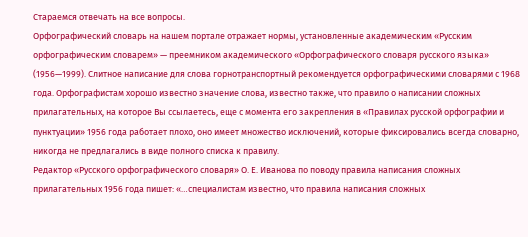Стараемся отвечать на все вопросы.
Орфографический словарь на нашем портале отражает нормы, установленные академическим «Русским орфографическим словарем» — преемником академического «Орфографического словаря русского языка» (1956—1999). Слитное написание для слова горнотранспортный рекомендуется орфографическими словарями с 1968 года. Орфографистам хорошо известно значение слова, известно также, что правило о написании сложных прилагательных, на которое Вы ссылаетесь, еще с момента его закрепления в «Правилах русской орфографии и пунктуации» 1956 года работает плохо, оно имеет множество исключений, которые фиксировались всегда словарно, никогда не предлагались в виде полного списка к правилу.
Редактор «Русского орфографического словаря» О. Е. Иванова по поводу правила написания сложных прилагательных 1956 года пишет: «…специалистам известно, что правила написания сложных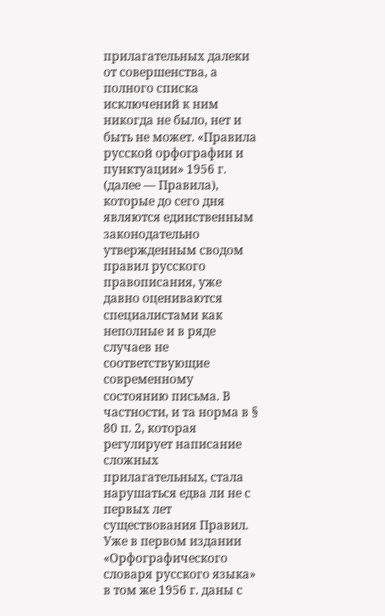прилагательных далеки от совершенства, а полного списка исключений к ним никогда не было, нет и быть не может. «Правила русской орфографии и пунктуации» 1956 г. (далее — Правила), которые до сего дня являются единственным законодательно утвержденным сводом правил русского правописания, уже давно оцениваются специалистами как неполные и в ряде случаев не соответствующие современному состоянию письма. В частности, и та норма в § 80 п. 2, которая регулирует написание сложных прилагательных, стала нарушаться едва ли не с первых лет существования Правил. Уже в первом издании «Орфографического словаря русского языка» в том же 1956 г. даны с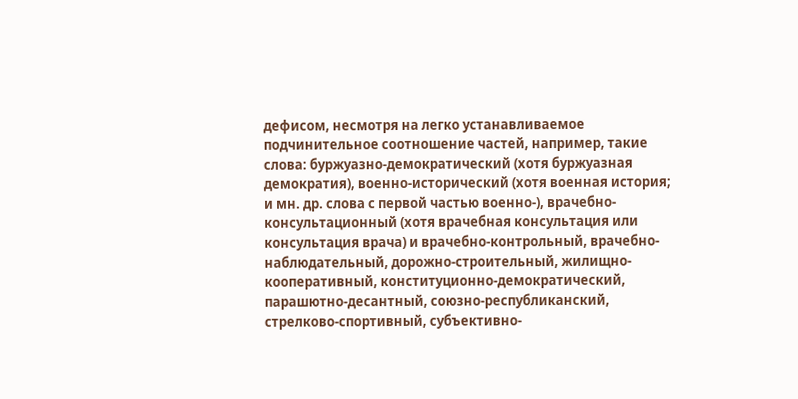дефисом, несмотря на легко устанавливаемое подчинительное соотношение частей, например, такие слова: буржуазно-демократический (хотя буржуазная демократия), военно-исторический (хотя военная история; и мн. др. слова с первой частью военно-), врачебно-консультационный (хотя врачебная консультация или консультация врача) и врачебно-контрольный, врачебно-наблюдательный, дорожно-строительный, жилищно-кооперативный, конституционно-демократический, парашютно-десантный, союзно-республиканский, стрелково-спортивный, субъективно-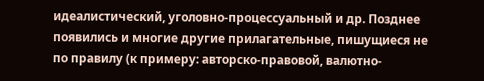идеалистический, уголовно-процессуальный и др. Позднее появились и многие другие прилагательные, пишущиеся не по правилу (к примеру: авторско-правовой, валютно-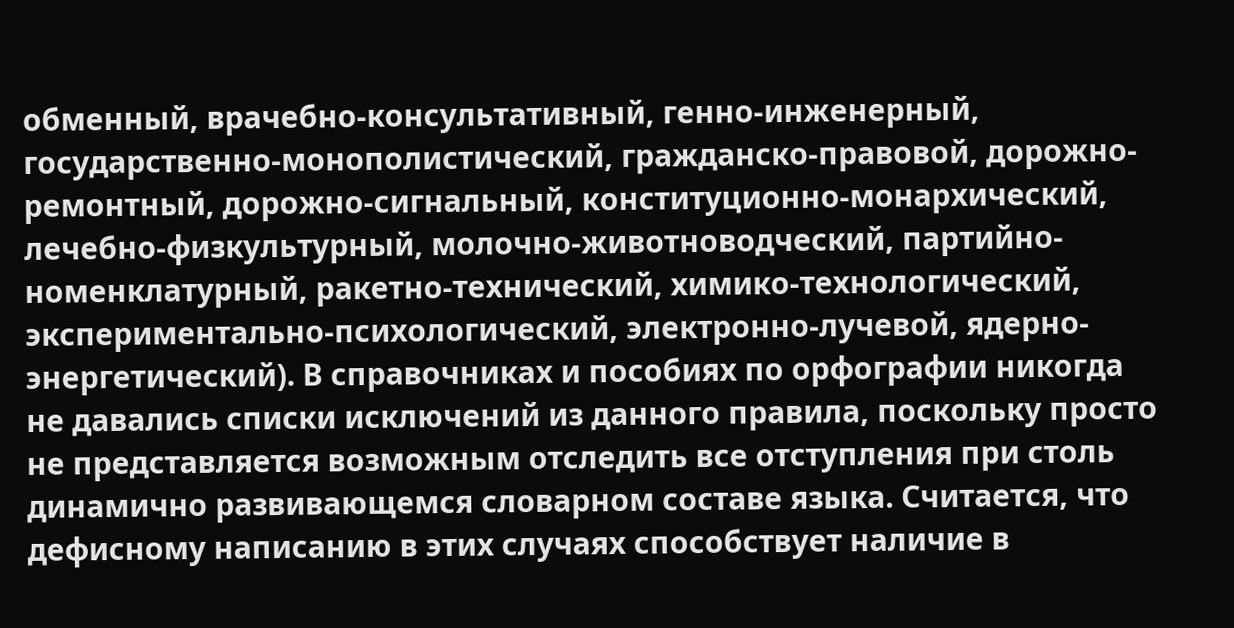обменный, врачебно-консультативный, генно-инженерный, государственно-монополистический, гражданско-правовой, дорожно-ремонтный, дорожно-сигнальный, конституционно-монархический, лечебно-физкультурный, молочно-животноводческий, партийно-номенклатурный, ракетно-технический, химико-технологический, экспериментально-психологический, электронно-лучевой, ядерно-энергетический). В справочниках и пособиях по орфографии никогда не давались списки исключений из данного правила, поскольку просто не представляется возможным отследить все отступления при столь динамично развивающемся словарном составе языка. Считается, что дефисному написанию в этих случаях способствует наличие в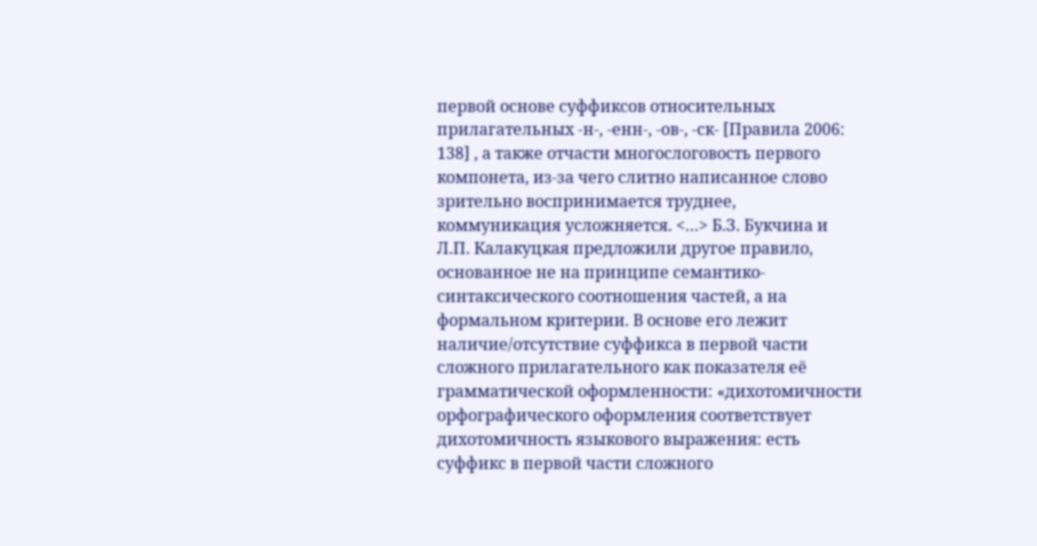первой основе суффиксов относительных прилагательных -н-, -енн-, -ов-, -ск- [Правила 2006: 138] , а также отчасти многослоговость первого компонета, из-за чего слитно написанное слово зрительно воспринимается труднее, коммуникация усложняется. <…> Б.З. Букчина и Л.П. Калакуцкая предложили другое правило, основанное не на принципе семантико-синтаксического соотношения частей, а на формальном критерии. В основе его лежит наличие/отсутствие суффикса в первой части сложного прилагательного как показателя её грамматической оформленности: «дихотомичности орфографического оформления соответствует дихотомичность языкового выражения: есть суффикс в первой части сложного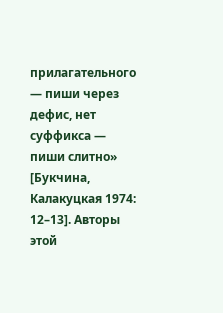прилагательного — пиши через дефис, нет суффикса — пиши слитно» [Букчина, Калакуцкая 1974: 12–13]. Авторы этой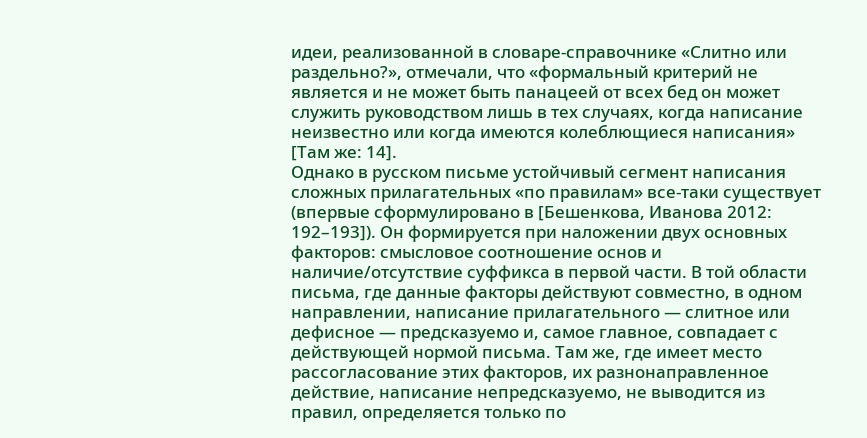идеи, реализованной в словаре-справочнике «Слитно или раздельно?», отмечали, что «формальный критерий не является и не может быть панацеей от всех бед он может служить руководством лишь в тех случаях, когда написание неизвестно или когда имеются колеблющиеся написания» [Там же: 14].
Однако в русском письме устойчивый сегмент написания сложных прилагательных «по правилам» все-таки существует (впервые сформулировано в [Бешенкова, Иванова 2012: 192–193]). Он формируется при наложении двух основных факторов: смысловое соотношение основ и наличие/отсутствие суффикса в первой части. В той области письма, где данные факторы действуют совместно, в одном направлении, написание прилагательного — слитное или дефисное — предсказуемо и, самое главное, совпадает с действующей нормой письма. Там же, где имеет место рассогласование этих факторов, их разнонаправленное действие, написание непредсказуемо, не выводится из правил, определяется только по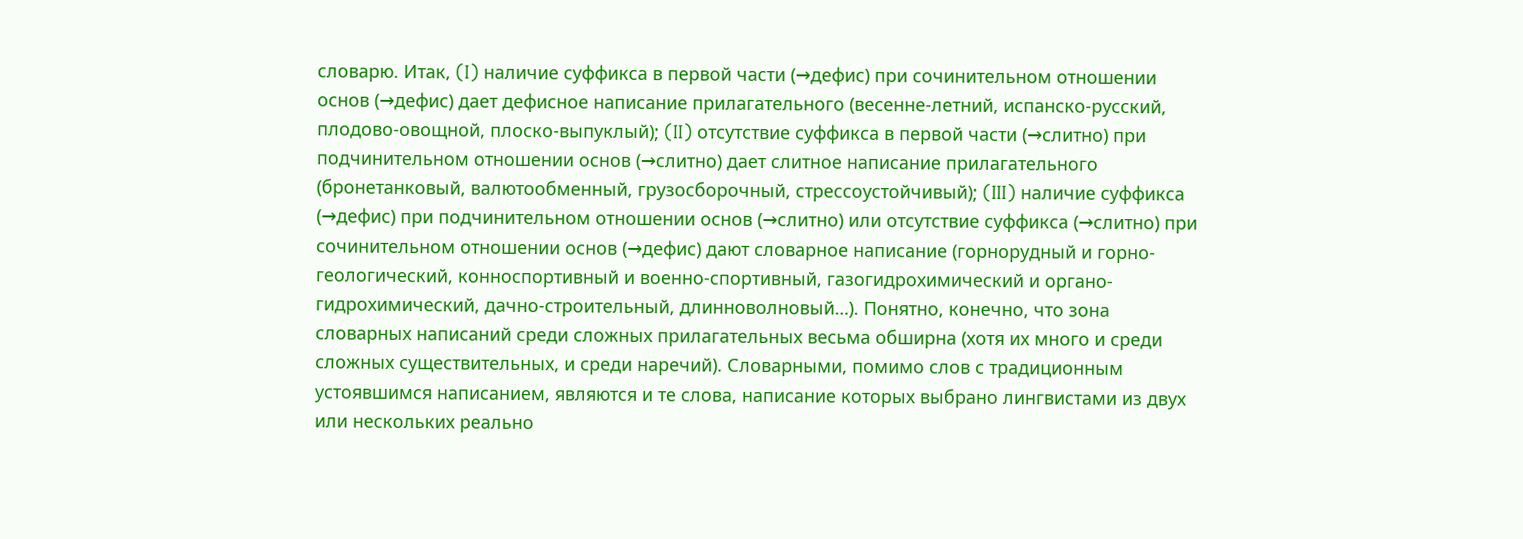словарю. Итак, (I) наличие суффикса в первой части (→дефис) при сочинительном отношении основ (→дефис) дает дефисное написание прилагательного (весенне-летний, испанско-русский, плодово-овощной, плоско-выпуклый); (II) отсутствие суффикса в первой части (→слитно) при подчинительном отношении основ (→слитно) дает слитное написание прилагательного (бронетанковый, валютообменный, грузосборочный, стрессоустойчивый); (III) наличие суффикса (→дефис) при подчинительном отношении основ (→слитно) или отсутствие суффикса (→слитно) при сочинительном отношении основ (→дефис) дают словарное написание (горнорудный и горно-геологический, конноспортивный и военно-спортивный, газогидрохимический и органо-гидрохимический, дачно-строительный, длинноволновый…). Понятно, конечно, что зона словарных написаний среди сложных прилагательных весьма обширна (хотя их много и среди сложных существительных, и среди наречий). Словарными, помимо слов с традиционным устоявшимся написанием, являются и те слова, написание которых выбрано лингвистами из двух или нескольких реально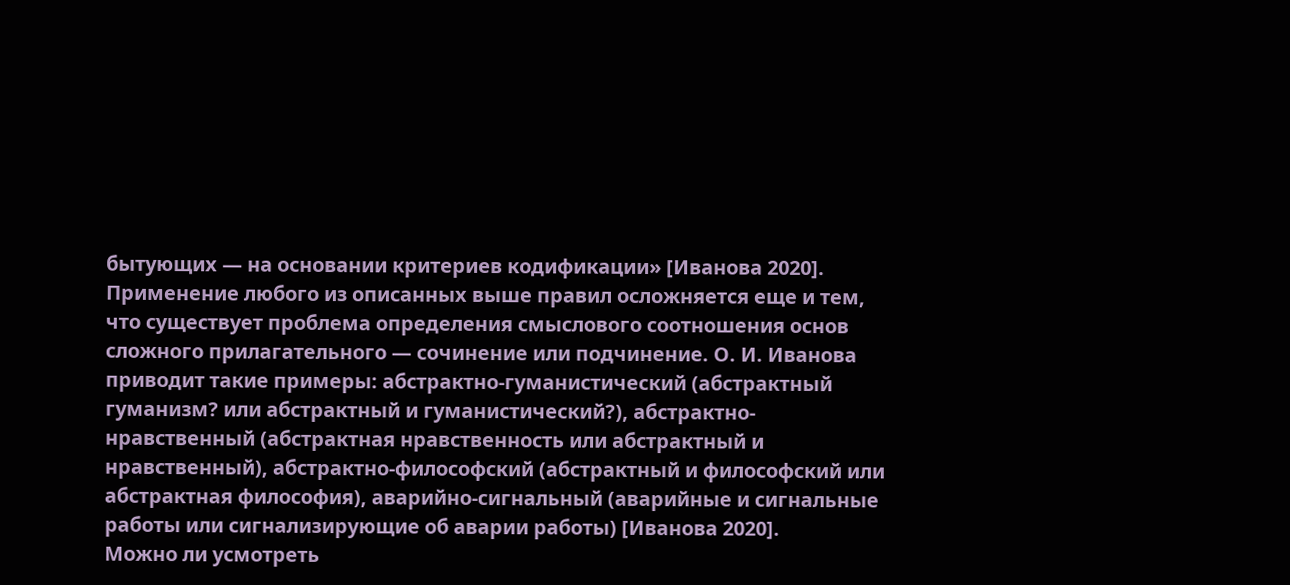бытующих — на основании критериев кодификации» [Иванова 2020].
Применение любого из описанных выше правил осложняется еще и тем, что существует проблема определения смыслового соотношения основ сложного прилагательного — сочинение или подчинение. О. И. Иванова приводит такие примеры: абстрактно-гуманистический (абстрактный гуманизм? или абстрактный и гуманистический?), абстрактно-нравственный (абстрактная нравственность или абстрактный и нравственный), абстрактно-философский (абстрактный и философский или абстрактная философия), аварийно-сигнальный (аварийные и сигнальные работы или сигнализирующие об аварии работы) [Иванова 2020].
Можно ли усмотреть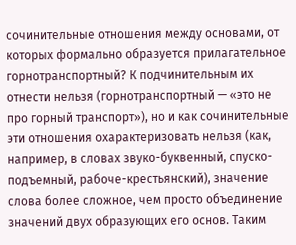сочинительные отношения между основами, от которых формально образуется прилагательное горнотранспортный? К подчинительным их отнести нельзя (горнотранспортный — «это не про горный транспорт»), но и как сочинительные эти отношения охарактеризовать нельзя (как, например, в словах звуко-буквенный, спуско-подъемный, рабоче-крестьянский), значение слова более сложное, чем просто объединение значений двух образующих его основ. Таким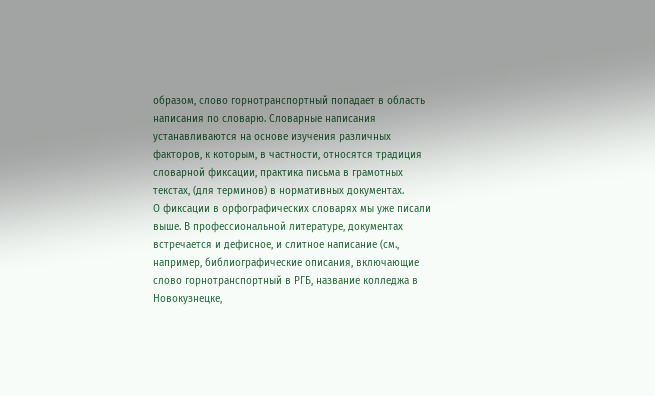образом, слово горнотранспортный попадает в область написания по словарю. Словарные написания устанавливаются на основе изучения различных факторов, к которым, в частности, относятся традиция словарной фиксации, практика письма в грамотных текстах, (для терминов) в нормативных документах.
О фиксации в орфографических словарях мы уже писали выше. В профессиональной литературе, документах встречается и дефисное, и слитное написание (см., например, библиографические описания, включающие слово горнотранспортный в РГБ, название колледжа в Новокузнецке,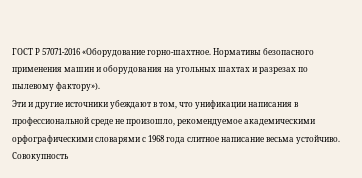ГОСТ Р 57071-2016 «Оборудование горно-шахтное. Нормативы безопасного применения машин и оборудования на угольных шахтах и разрезах по пылевому фактору»).
Эти и другие источники убеждают в том, что унификации написания в профессиональной среде не произошло, рекомендуемое академическими орфографическими словарями с 1968 года слитное написание весьма устойчиво. Совокупность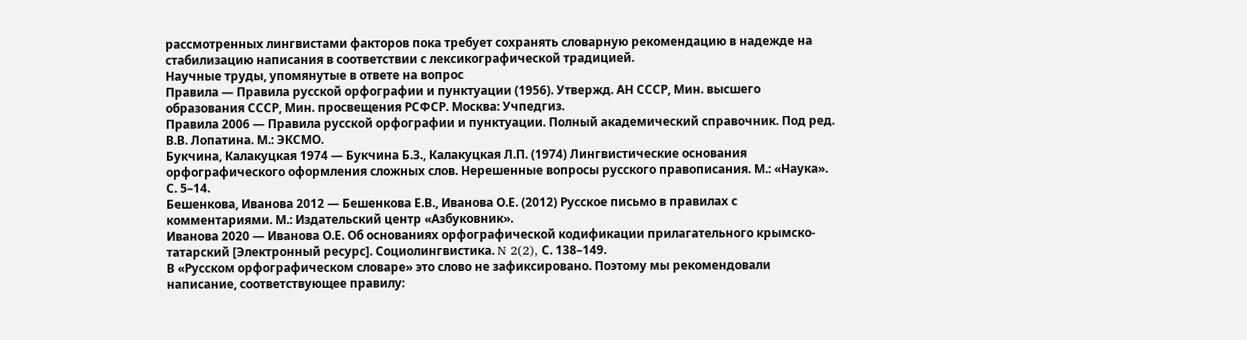рассмотренных лингвистами факторов пока требует сохранять словарную рекомендацию в надежде на стабилизацию написания в соответствии с лексикографической традицией.
Научные труды, упомянутые в ответе на вопрос
Правила — Правила русской орфографии и пунктуации (1956). Утвержд. АН СССР, Мин. высшего образования СССР, Мин. просвещения РСФСР. Москва: Учпедгиз.
Правила 2006 — Правила русской орфографии и пунктуации. Полный академический справочник. Под ред. В.В. Лопатина. М.: ЭКСМО.
Букчина, Калакуцкая 1974 — Букчина Б.З., Калакуцкая Л.П. (1974) Лингвистические основания орфографического оформления сложных слов. Нерешенные вопросы русского правописания. М.: «Наука». С. 5–14.
Бешенкова, Иванова 2012 — Бешенкова Е.В., Иванова О.Е. (2012) Русское письмо в правилах с комментариями. М.: Издательский центр «Азбуковник».
Иванова 2020 — Иванова О.Е. Об основаниях орфографической кодификации прилагательного крымско-татарский [Электронный ресурс]. Социолингвистика. N 2(2), С. 138–149.
В «Русском орфографическом словаре» это слово не зафиксировано. Поэтому мы рекомендовали написание, соответствующее правилу: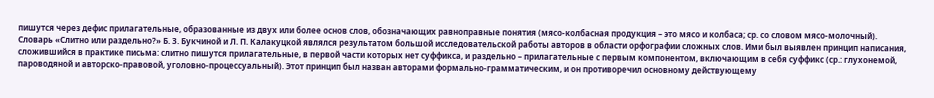пишутся через дефис прилагательные, образованные из двух или более основ слов, обозначающих равноправные понятия (мясо-колбасная продукция – это мясо и колбаса; ср. со словом мясо-молочный).
Словарь «Слитно или раздельно?» Б. З. Букчиной и Л. П. Калакуцкой являлся результатом большой исследовательской работы авторов в области орфографии сложных слов. Ими был выявлен принцип написания, сложившийся в практике письма: слитно пишутся прилагательные, в первой части которых нет суффикса, и раздельно – прилагательные с первым компонентом, включающим в себя суффикс (ср.: глухонемой, пароводяной и авторско-правовой, уголовно-процессуальный). Этот принцип был назван авторами формально-грамматическим, и он противоречил основному действующему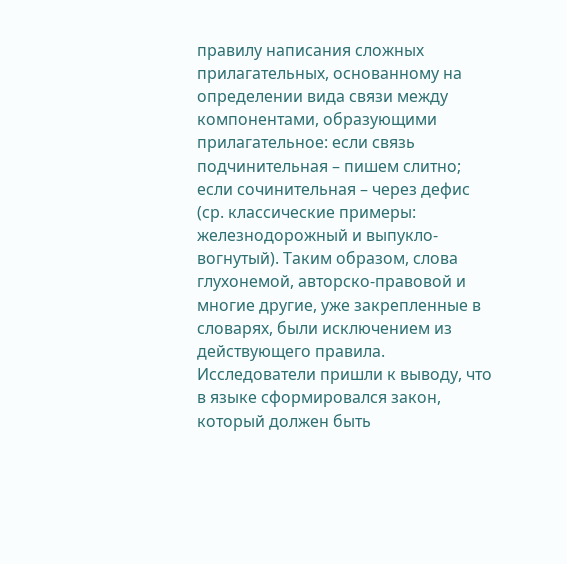правилу написания сложных прилагательных, основанному на определении вида связи между компонентами, образующими прилагательное: если связь подчинительная – пишем слитно; если сочинительная – через дефис (ср. классические примеры: железнодорожный и выпукло-вогнутый). Таким образом, слова глухонемой, авторско-правовой и многие другие, уже закрепленные в словарях, были исключением из действующего правила. Исследователи пришли к выводу, что в языке сформировался закон, который должен быть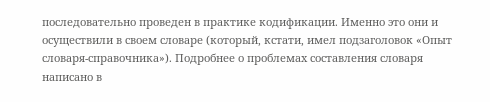последовательно проведен в практике кодификации. Именно это они и осуществили в своем словаре (который, кстати, имел подзаголовок «Опыт словаря-справочника»). Подробнее о проблемах составления словаря написано в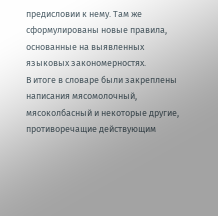предисловии к нему. Там же сформулированы новые правила, основанные на выявленных языковых закономерностях.
В итоге в словаре были закреплены написания мясомолочный, мясоколбасный и некоторые другие, противоречащие действующим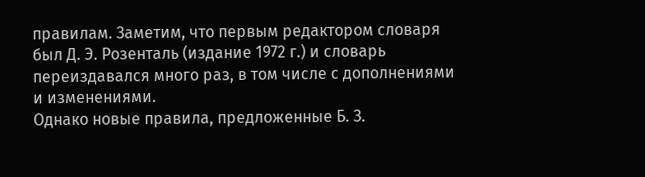правилам. Заметим, что первым редактором словаря был Д. Э. Розенталь (издание 1972 г.) и словарь переиздавался много раз, в том числе с дополнениями и изменениями.
Однако новые правила, предложенные Б. З.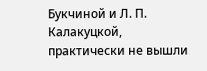Букчиной и Л. П. Калакуцкой, практически не вышли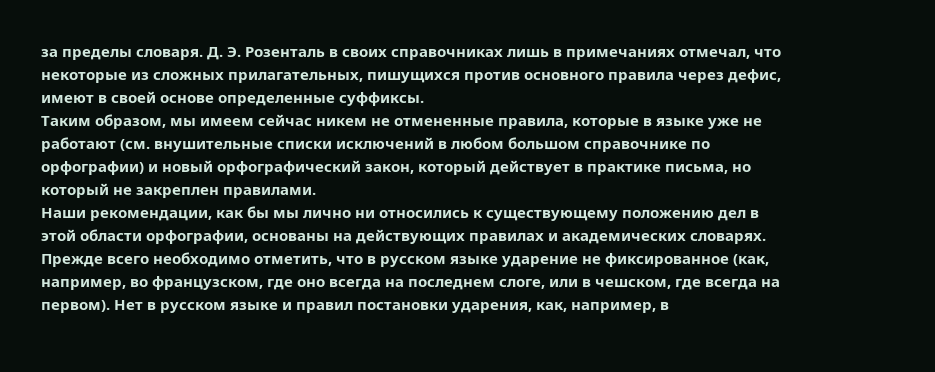за пределы словаря. Д. Э. Розенталь в своих справочниках лишь в примечаниях отмечал, что некоторые из сложных прилагательных, пишущихся против основного правила через дефис, имеют в своей основе определенные суффиксы.
Таким образом, мы имеем сейчас никем не отмененные правила, которые в языке уже не работают (см. внушительные списки исключений в любом большом справочнике по орфографии) и новый орфографический закон, который действует в практике письма, но который не закреплен правилами.
Наши рекомендации, как бы мы лично ни относились к существующему положению дел в этой области орфографии, основаны на действующих правилах и академических словарях.
Прежде всего необходимо отметить, что в русском языке ударение не фиксированное (как, например, во французском, где оно всегда на последнем слоге, или в чешском, где всегда на первом). Нет в русском языке и правил постановки ударения, как, например, в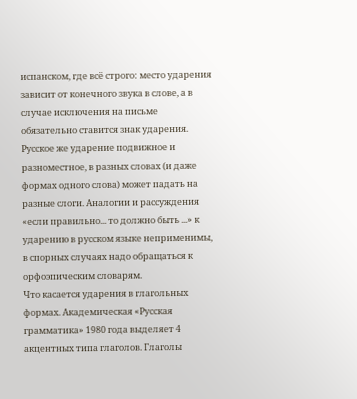испанском, где всё строго: место ударения зависит от конечного звука в слове, а в случае исключения на письме обязательно ставится знак ударения. Русское же ударение подвижное и разноместное, в разных словах (и даже формах одного слова) может падать на разные слоги. Аналогии и рассуждения «если правильно... то должно быть ...» к ударению в русском языке неприменимы, в спорных случаях надо обращаться к орфоэпическим словарям.
Что касается ударения в глагольных формах. Академическая «Русская грамматика» 1980 года выделяет 4 акцентных типа глаголов. Глаголы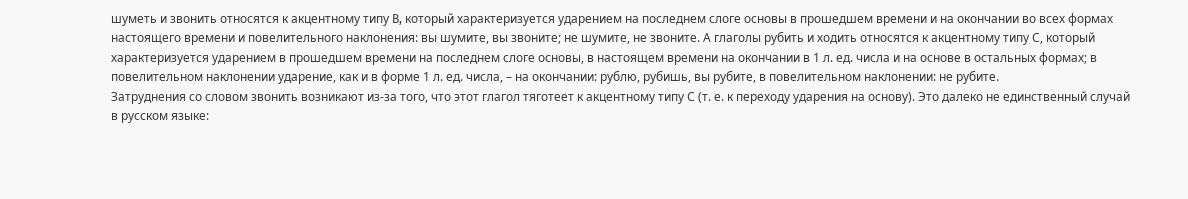шуметь и звонить относятся к акцентному типу B, который характеризуется ударением на последнем слоге основы в прошедшем времени и на окончании во всех формах настоящего времени и повелительного наклонения: вы шумите, вы звоните; не шумите, не звоните. А глаголы рубить и ходить относятся к акцентному типу С, который характеризуется ударением в прошедшем времени на последнем слоге основы, в настоящем времени на окончании в 1 л. ед. числа и на основе в остальных формах; в повелительном наклонении ударение, как и в форме 1 л. ед. числа, – на окончании: рублю, рубишь, вы рубите, в повелительном наклонении: не рубите.
Затруднения со словом звонить возникают из-за того, что этот глагол тяготеет к акцентному типу С (т. е. к переходу ударения на основу). Это далеко не единственный случай в русском языке: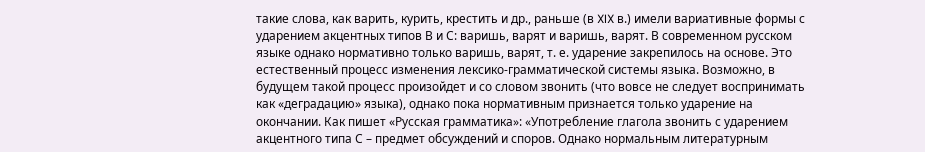такие слова, как варить, курить, крестить и др., раньше (в XIX в.) имели вариативные формы с ударением акцентных типов В и С: варишь, варят и варишь, варят. В современном русском языке однако нормативно только варишь, варят, т. е. ударение закрепилось на основе. Это естественный процесс изменения лексико-грамматической системы языка. Возможно, в будущем такой процесс произойдет и со словом звонить (что вовсе не следует воспринимать как «деградацию» языка), однако пока нормативным признается только ударение на окончании. Как пишет «Русская грамматика»: «Употребление глагола звонить с ударением акцентного типа С – предмет обсуждений и споров. Однако нормальным литературным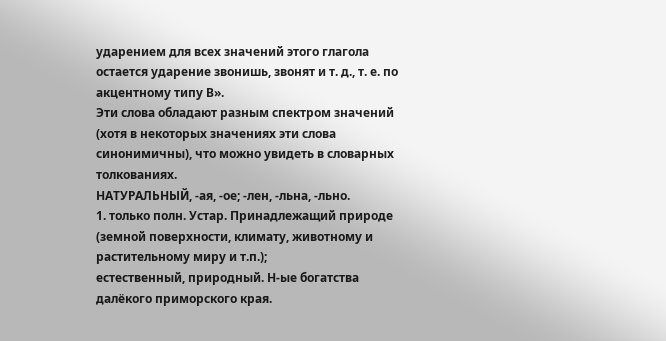ударением для всех значений этого глагола остается ударение звонишь, звонят и т. д., т. е. по акцентному типу В».
Эти слова обладают разным спектром значений (хотя в некоторых значениях эти слова синонимичны), что можно увидеть в словарных толкованиях.
НАТУРАЛЬНЫЙ, -ая, -ое; -лен, -льна, -льно.
1. только полн. Устар. Принадлежащий природе (земной поверхности, климату, животному и растительному миру и т.п.);
естественный, природный. Н-ые богатства далёкого приморского края.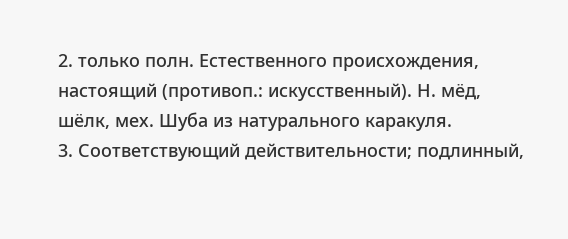2. только полн. Естественного происхождения, настоящий (противоп.: искусственный). Н. мёд, шёлк, мех. Шуба из натурального каракуля.
3. Соответствующий действительности; подлинный,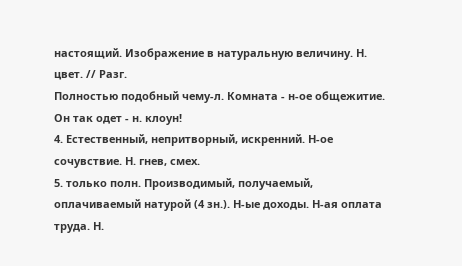настоящий. Изображение в натуральную величину. Н. цвет. // Разг.
Полностью подобный чему-л. Комната - н-ое общежитие. Он так одет - н. клоун!
4. Естественный, непритворный, искренний. Н-ое сочувствие. Н. гнев, смех.
5. только полн. Производимый, получаемый, оплачиваемый натурой (4 зн.). Н-ые доходы. Н-ая оплата труда. Н.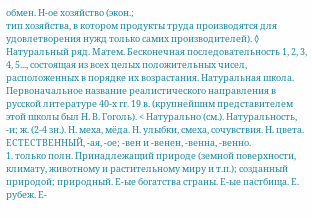обмен. Н-ое хозяйство (экон.;
тип хозяйства, в котором продукты труда производятся для удовлетворения нужд только самих производителей). ◊ Натуральный ряд. Матем. Бесконечная последовательность 1, 2, 3, 4, 5..., состоящая из всех целых положительных чисел, расположенных в порядке их возрастания. Натуральная школа.
Первоначальное название реалистического направления в русской литературе 40-х гг. 19 в. (крупнейшим представителем этой школы был Н. В. Гоголь). < Натурально (см.). Натуральность, -и; ж. (2-4 зн.). Н. меха, мёда. Н. улыбки, смеха, сочувствия. Н. цвета.
ЕСТЕСТВЕННЫЙ, -ая, -ое; -вен и -венен, -венна, -венно.
1. только полн. Принадлежащий природе (земной поверхности, климату, животному и растительному миру и т.п.); созданный природой; природный. Е-ые богатства страны. Е-ые пастбища. Е. рубеж. Е-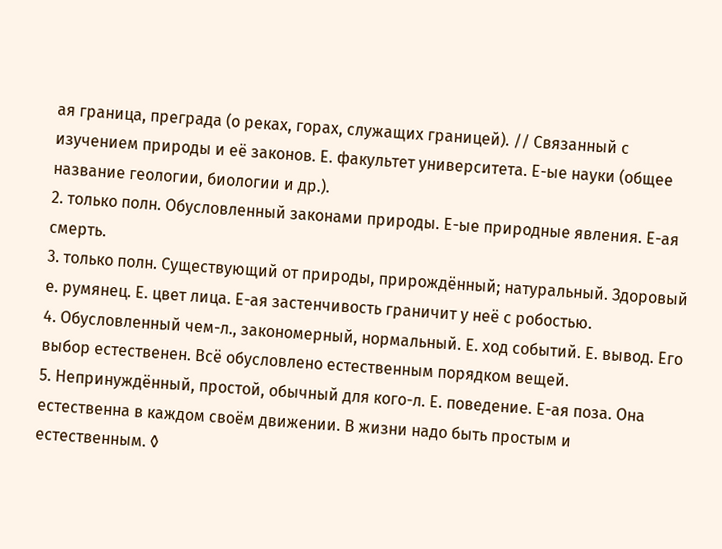ая граница, преграда (о реках, горах, служащих границей). // Связанный с изучением природы и её законов. Е. факультет университета. Е-ые науки (общее название геологии, биологии и др.).
2. только полн. Обусловленный законами природы. Е-ые природные явления. Е-ая смерть.
3. только полн. Существующий от природы, прирождённый; натуральный. Здоровый е. румянец. Е. цвет лица. Е-ая застенчивость граничит у неё с робостью.
4. Обусловленный чем-л., закономерный, нормальный. Е. ход событий. Е. вывод. Его выбор естественен. Всё обусловлено естественным порядком вещей.
5. Непринуждённый, простой, обычный для кого-л. Е. поведение. Е-ая поза. Она естественна в каждом своём движении. В жизни надо быть простым и естественным. ◊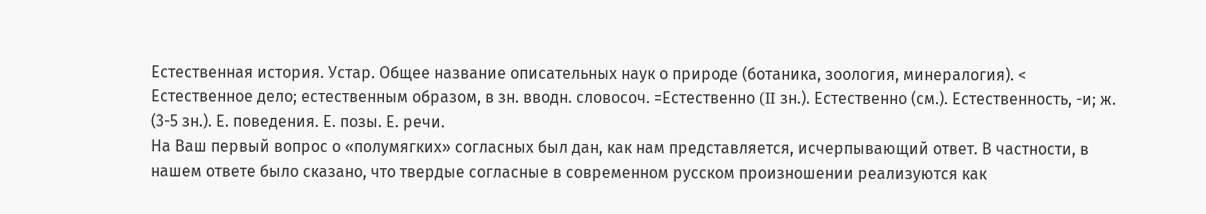Естественная история. Устар. Общее название описательных наук о природе (ботаника, зоология, минералогия). < Естественное дело; естественным образом, в зн. вводн. словосоч. =Естественно (II зн.). Естественно (см.). Естественность, -и; ж. (3-5 зн.). Е. поведения. Е. позы. Е. речи.
На Ваш первый вопрос о «полумягких» согласных был дан, как нам представляется, исчерпывающий ответ. В частности, в нашем ответе было сказано, что твердые согласные в современном русском произношении реализуются как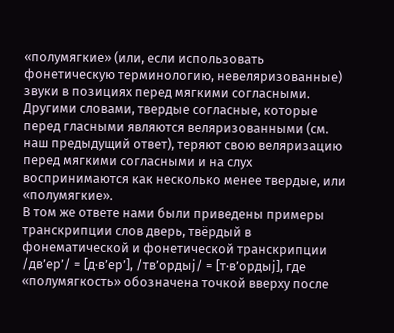«полумягкие» (или, если использовать фонетическую терминологию, невеляризованные) звуки в позициях перед мягкими согласными. Другими словами, твердые согласные, которые перед гласными являются веляризованными (см. наш предыдущий ответ), теряют свою веляризацию перед мягкими согласными и на слух воспринимаются как несколько менее твердые, или «полумягкие».
В том же ответе нами были приведены примеры транскрипции слов дверь, твёрдый в фонематической и фонетической транскрипции /дв’ер’/ = [д·в’ер’], /тв’ордыj/ = [т·в’ордыj], где «полумягкость» обозначена точкой вверху после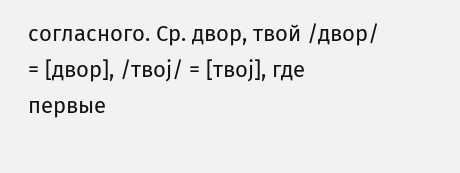согласного. Ср. двор, твой /двор/ = [двор], /твоj/ = [твоj], где первые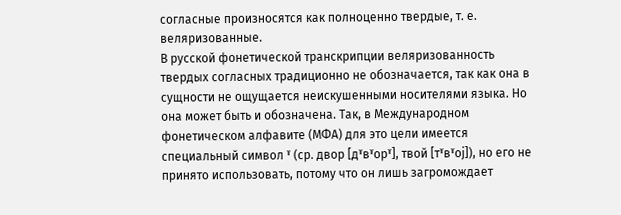согласные произносятся как полноценно твердые, т. е. веляризованные.
В русской фонетической транскрипции веляризованность твердых согласных традиционно не обозначается, так как она в сущности не ощущается неискушенными носителями языка. Но она может быть и обозначена. Так, в Международном фонетическом алфавите (МФА) для это цели имеется специальный символ ˠ (ср. двор [дˠвˠорˠ], твой [тˠвˠоj]), но его не принято использовать, потому что он лишь загромождает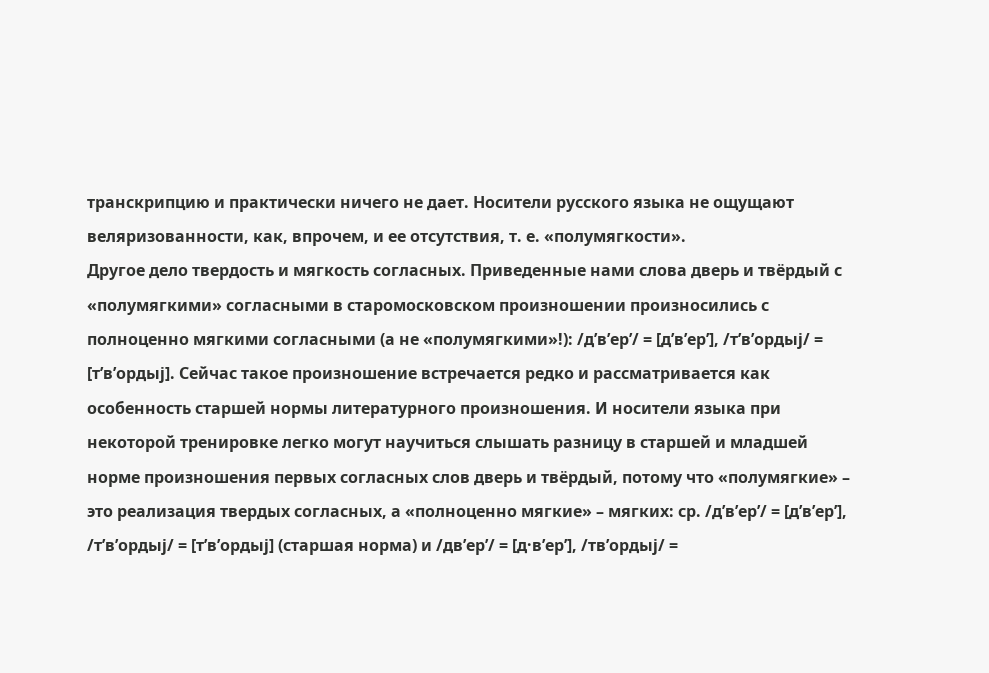транскрипцию и практически ничего не дает. Носители русского языка не ощущают веляризованности, как, впрочем, и ее отсутствия, т. е. «полумягкости».
Другое дело твердость и мягкость согласных. Приведенные нами слова дверь и твёрдый с «полумягкими» согласными в старомосковском произношении произносились с полноценно мягкими согласными (а не «полумягкими»!): /д’в’ер’/ = [д’в’ер’], /т’в’ордыj/ = [т’в’ордыj]. Сейчас такое произношение встречается редко и рассматривается как особенность старшей нормы литературного произношения. И носители языка при некоторой тренировке легко могут научиться слышать разницу в старшей и младшей норме произношения первых согласных слов дверь и твёрдый, потому что «полумягкие» – это реализация твердых согласных, а «полноценно мягкие» – мягких: ср. /д’в’ер’/ = [д’в’ер’], /т’в’ордыj/ = [т’в’ордыj] (старшая норма) и /дв’ер’/ = [д·в’ер’], /тв’ордыj/ =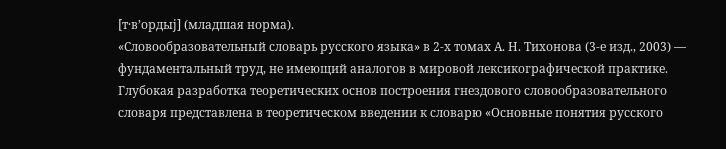[т·в’ордыj] (младшая норма).
«Словообразовательный словарь русского языка» в 2-х томах А. Н. Тихонова (3-е изд., 2003) ― фундаментальный труд, не имеющий аналогов в мировой лексикографической практике. Глубокая разработка теоретических основ построения гнездового словообразовательного словаря представлена в теоретическом введении к словарю «Основные понятия русского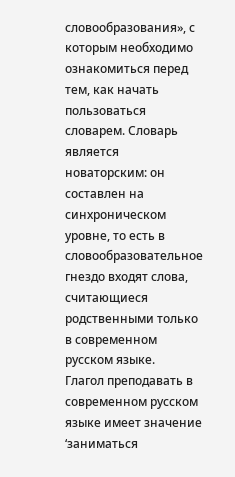словообразования», с которым необходимо ознакомиться перед тем, как начать пользоваться словарем. Словарь является новаторским: он составлен на синхроническом уровне, то есть в словообразовательное гнездо входят слова, считающиеся родственными только в современном русском языке.
Глагол преподавать в современном русском языке имеет значение ‘заниматься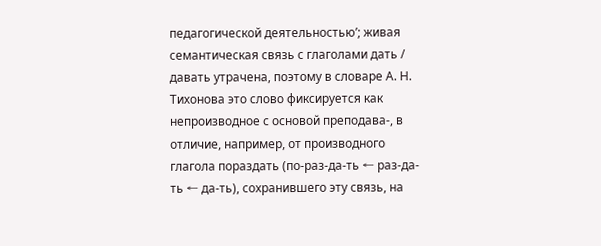педагогической деятельностью’; живая семантическая связь с глаголами дать / давать утрачена, поэтому в словаре А. Н. Тихонова это слово фиксируется как непроизводное с основой преподава-, в отличие, например, от производного глагола пораздать (по-раз-да-ть ← раз-да-ть ← да-ть), сохранившего эту связь, на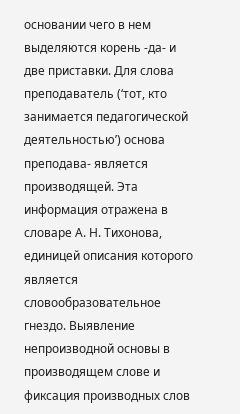основании чего в нем выделяются корень -да- и две приставки. Для слова преподаватель (‘тот, кто занимается педагогической деятельностью’) основа преподава- является производящей. Эта информация отражена в словаре А. Н. Тихонова, единицей описания которого является словообразовательное гнездо. Выявление непроизводной основы в производящем слове и фиксация производных слов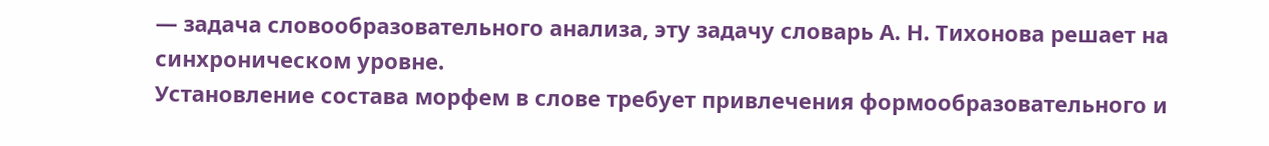― задача словообразовательного анализа, эту задачу словарь А. Н. Тихонова решает на синхроническом уровне.
Установление состава морфем в слове требует привлечения формообразовательного и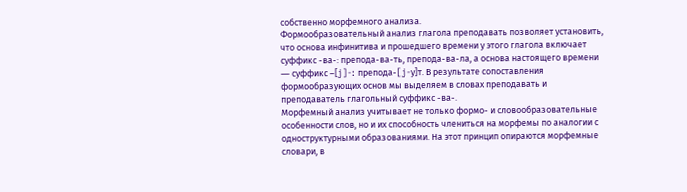собственно морфемного анализа.
Формообразовательный анализ глагола преподавать позволяет установить, что основа инфинитива и прошедшего времени у этого глагола включает суффикс -ва-: препода-ва-ть, препода-ва-ла, а основа настоящего времени ― суффикc –[j]-: препода-[j-у]т. В результате сопоставления формообразующих основ мы выделяем в словах преподавать и преподаватель глагольный суффикс -ва-.
Морфемный анализ учитывает не только формо- и словообразовательные особенности слов, но и их способность члениться на морфемы по аналогии с одноструктурными образованиями. На этот принцип опираются морфемные словари, в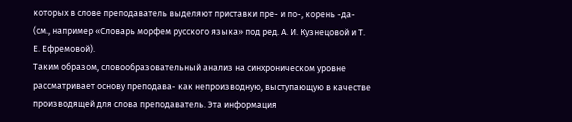которых в слове преподаватель выделяют приставки пре- и по-, корень -да- (см., например «Словарь морфем русского языка» под ред. А. И. Кузнецовой и Т. Е. Ефремовой).
Таким образом, словообразовательный анализ на синхроническом уровне рассматривает основу преподава- как непроизводную, выступающую в качестве производящей для слова преподаватель. Эта информация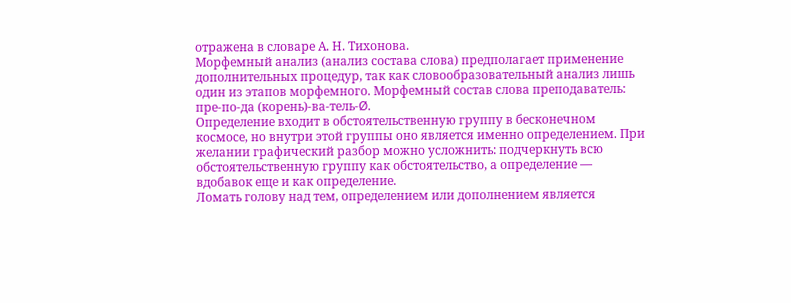отражена в словаре А. Н. Тихонова.
Морфемный анализ (анализ состава слова) предполагает применение дополнительных процедур, так как словообразовательный анализ лишь один из этапов морфемного. Морфемный состав слова преподаватель: пре-по-да (корень)-ва-тель-Ø.
Определение входит в обстоятельственную группу в бесконечном космосе, но внутри этой группы оно является именно определением. При желании графический разбор можно усложнить: подчеркнуть всю обстоятельственную группу как обстоятельство, а определение — вдобавок еще и как определение.
Ломать голову над тем, определением или дополнением является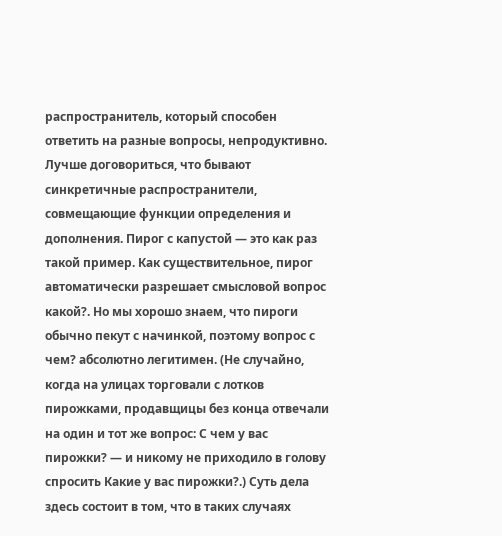распространитель, который способен ответить на разные вопросы, непродуктивно. Лучше договориться, что бывают синкретичные распространители, совмещающие функции определения и дополнения. Пирог с капустой — это как раз такой пример. Как существительное, пирог автоматически разрешает смысловой вопрос какой?. Но мы хорошо знаем, что пироги обычно пекут с начинкой, поэтому вопрос с чем? абсолютно легитимен. (Не случайно, когда на улицах торговали с лотков пирожками, продавщицы без конца отвечали на один и тот же вопрос: С чем у вас пирожки? — и никому не приходило в голову спросить Какие у вас пирожки?.) Суть дела здесь состоит в том, что в таких случаях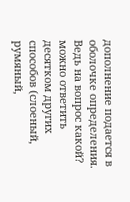дополнение подается в оболочке определения. Ведь на вопрос какой? можно ответить десятком других способов (слоеный, румяный,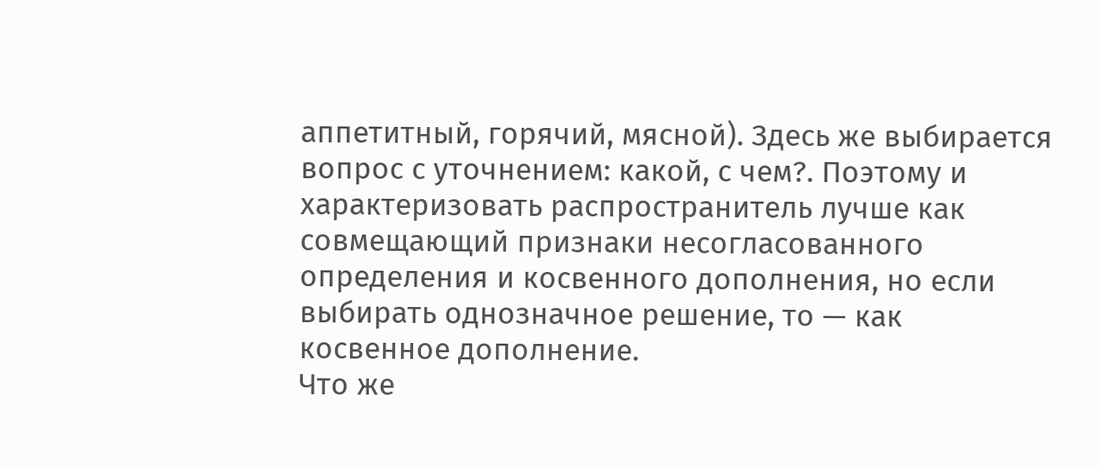аппетитный, горячий, мясной). Здесь же выбирается вопрос с уточнением: какой, с чем?. Поэтому и характеризовать распространитель лучше как совмещающий признаки несогласованного определения и косвенного дополнения, но если выбирать однозначное решение, то — как косвенное дополнение.
Что же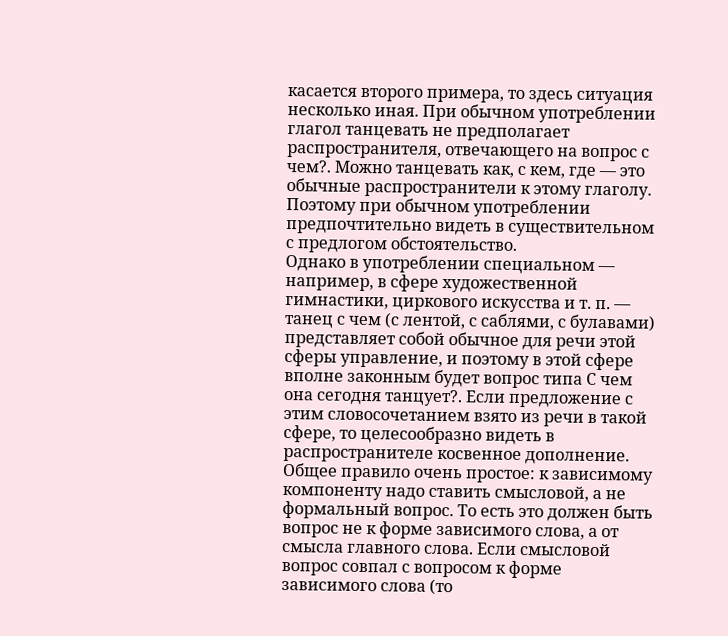касается второго примера, то здесь ситуация несколько иная. При обычном употреблении глагол танцевать не предполагает распространителя, отвечающего на вопрос с чем?. Можно танцевать как, с кем, где — это обычные распространители к этому глаголу. Поэтому при обычном употреблении предпочтительно видеть в существительном с предлогом обстоятельство.
Однако в употреблении специальном — например, в сфере художественной гимнастики, циркового искусства и т. п. — танец с чем (с лентой, с саблями, с булавами) представляет собой обычное для речи этой сферы управление, и поэтому в этой сфере вполне законным будет вопрос типа С чем она сегодня танцует?. Если предложение с этим словосочетанием взято из речи в такой сфере, то целесообразно видеть в распространителе косвенное дополнение.
Общее правило очень простое: к зависимому компоненту надо ставить смысловой, а не формальный вопрос. То есть это должен быть вопрос не к форме зависимого слова, а от смысла главного слова. Если смысловой вопрос совпал с вопросом к форме зависимого слова (то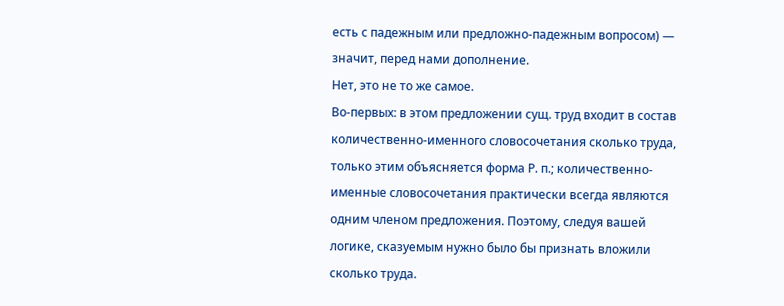есть с падежным или предложно-падежным вопросом) — значит, перед нами дополнение.
Нет, это не то же самое.
Во-первых: в этом предложении сущ. труд входит в состав количественно-именного словосочетания сколько труда, только этим объясняется форма Р. п.; количественно-именные словосочетания практически всегда являются одним членом предложения. Поэтому, следуя вашей логике, сказуемым нужно было бы признать вложили сколько труда.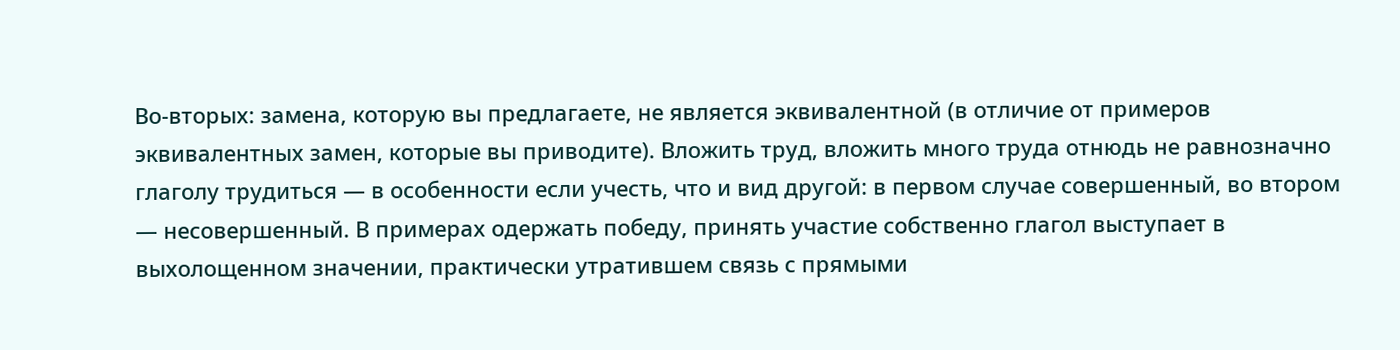Во-вторых: замена, которую вы предлагаете, не является эквивалентной (в отличие от примеров эквивалентных замен, которые вы приводите). Вложить труд, вложить много труда отнюдь не равнозначно глаголу трудиться — в особенности если учесть, что и вид другой: в первом случае совершенный, во втором — несовершенный. В примерах одержать победу, принять участие собственно глагол выступает в выхолощенном значении, практически утратившем связь с прямыми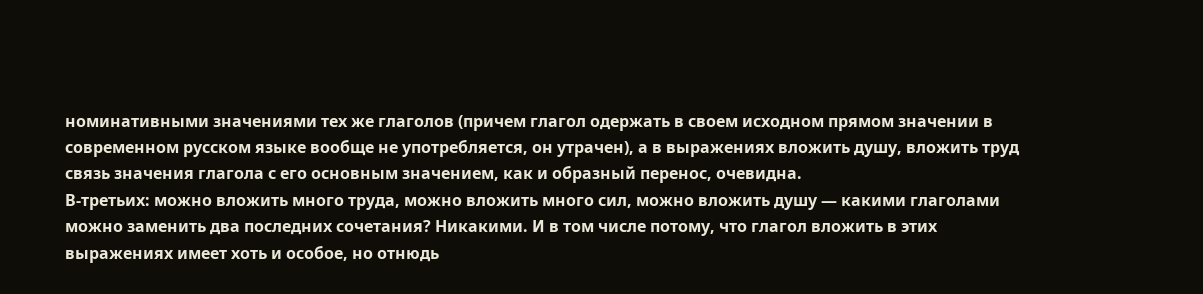номинативными значениями тех же глаголов (причем глагол одержать в своем исходном прямом значении в современном русском языке вообще не употребляется, он утрачен), а в выражениях вложить душу, вложить труд связь значения глагола с его основным значением, как и образный перенос, очевидна.
В-третьих: можно вложить много труда, можно вложить много сил, можно вложить душу — какими глаголами можно заменить два последних сочетания? Никакими. И в том числе потому, что глагол вложить в этих выражениях имеет хоть и особое, но отнюдь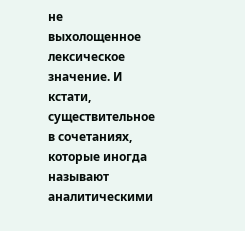не выхолощенное лексическое значение. И кстати, существительное в сочетаниях, которые иногда называют аналитическими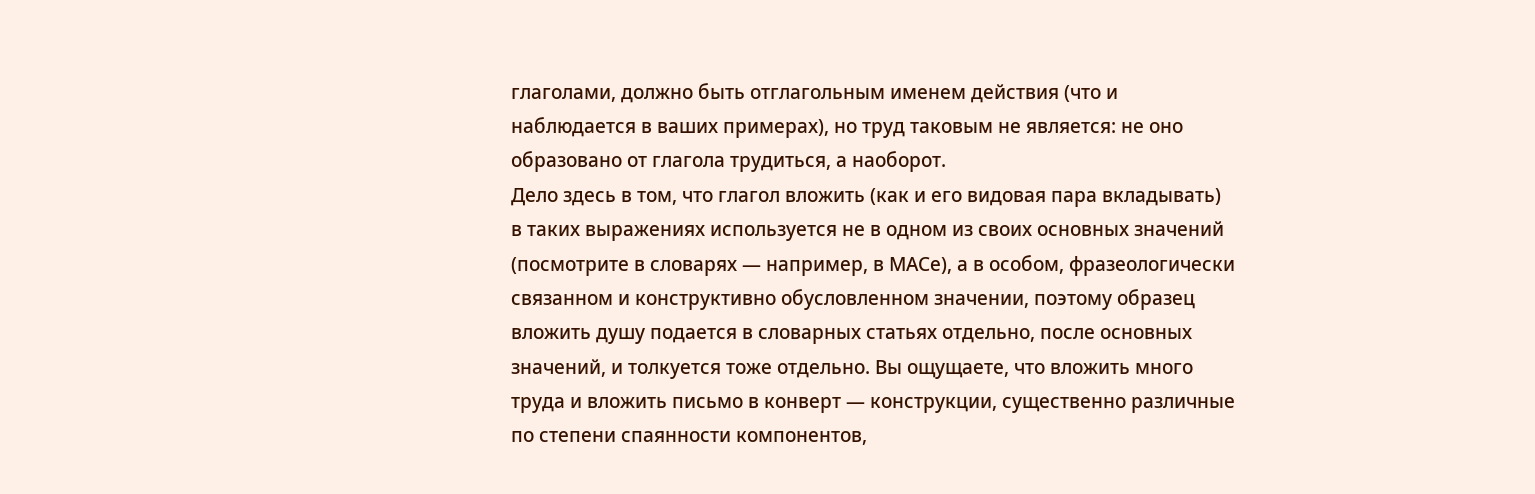глаголами, должно быть отглагольным именем действия (что и наблюдается в ваших примерах), но труд таковым не является: не оно образовано от глагола трудиться, а наоборот.
Дело здесь в том, что глагол вложить (как и его видовая пара вкладывать) в таких выражениях используется не в одном из своих основных значений (посмотрите в словарях — например, в МАСе), а в особом, фразеологически связанном и конструктивно обусловленном значении, поэтому образец вложить душу подается в словарных статьях отдельно, после основных значений, и толкуется тоже отдельно. Вы ощущаете, что вложить много труда и вложить письмо в конверт — конструкции, существенно различные по степени спаянности компонентов,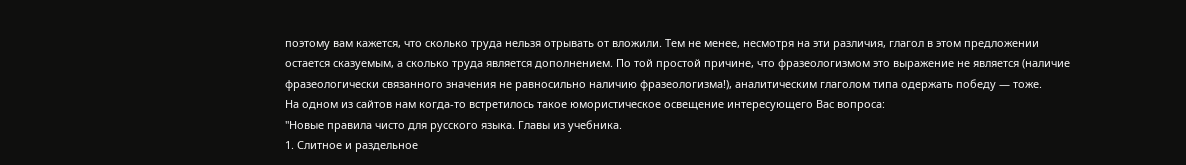поэтому вам кажется, что сколько труда нельзя отрывать от вложили. Тем не менее, несмотря на эти различия, глагол в этом предложении остается сказуемым, а сколько труда является дополнением. По той простой причине, что фразеологизмом это выражение не является (наличие фразеологически связанного значения не равносильно наличию фразеологизма!), аналитическим глаголом типа одержать победу — тоже.
На одном из сайтов нам когда-то встретилось такое юмористическое освещение интересующего Вас вопроса:
"Новые правила чисто для русского языка. Главы из учебника.
1. Слитное и раздельное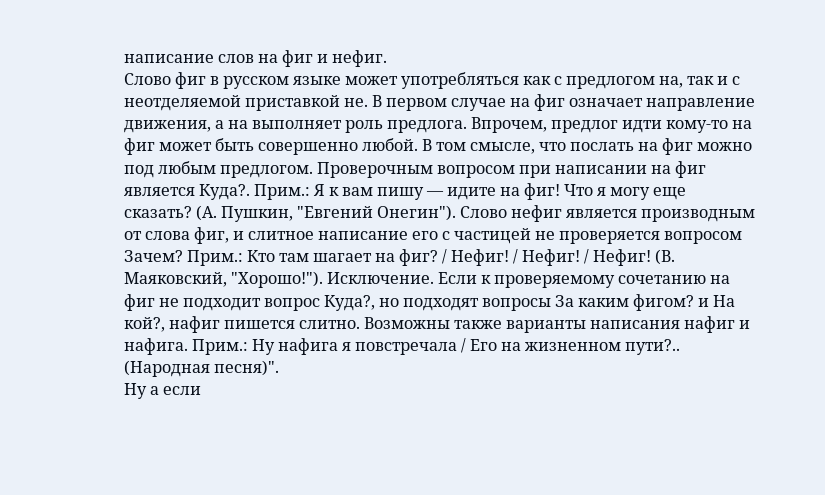написание слов на фиг и нефиг.
Слово фиг в русском языке может употребляться как с предлогом на, так и с неотделяемой приставкой не. В первом случае на фиг означает направление движения, а на выполняет роль предлога. Впрочем, предлог идти кому-то на фиг может быть совершенно любой. В том смысле, что послать на фиг можно под любым предлогом. Проверочным вопросом при написании на фиг является Куда?. Прим.: Я к вам пишу — идите на фиг! Что я могу еще сказать? (А. Пушкин, "Евгений Онегин"). Слово нефиг является производным от слова фиг, и слитное написание его с частицей не проверяется вопросом Зачем? Прим.: Кто там шагает на фиг? / Нефиг! / Нефиг! / Нефиг! (В. Маяковский, "Хорошо!"). Исключение. Если к проверяемому сочетанию на фиг не подходит вопрос Куда?, но подходят вопросы За каким фигом? и На кой?, нафиг пишется слитно. Возможны также варианты написания нафиг и нафига. Прим.: Ну нафига я повстречала / Его на жизненном пути?.. (Народная песня)".
Ну а если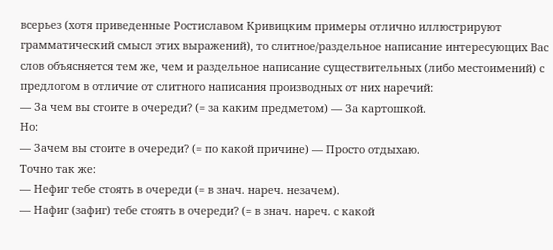всерьез (хотя приведенные Ростиславом Кривицким примеры отлично иллюстрируют грамматический смысл этих выражений), то слитное/раздельное написание интересующих Вас слов объясняется тем же, чем и раздельное написание существительных (либо местоимений) с предлогом в отличие от слитного написания производных от них наречий:
— За чем вы стоите в очереди? (= за каким предметом) — За картошкой.
Но:
— Зачем вы стоите в очереди? (= по какой причине) — Просто отдыхаю.
Точно так же:
— Нефиг тебе стоять в очереди (= в знач. нареч. незачем).
— Нафиг (зафиг) тебе стоять в очереди? (= в знач. нареч. с какой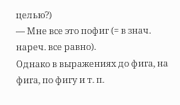целью?)
— Мне все это пофиг (= в знач. нареч. все равно).
Однако в выражениях до фига, на фига, по фигу и т. п.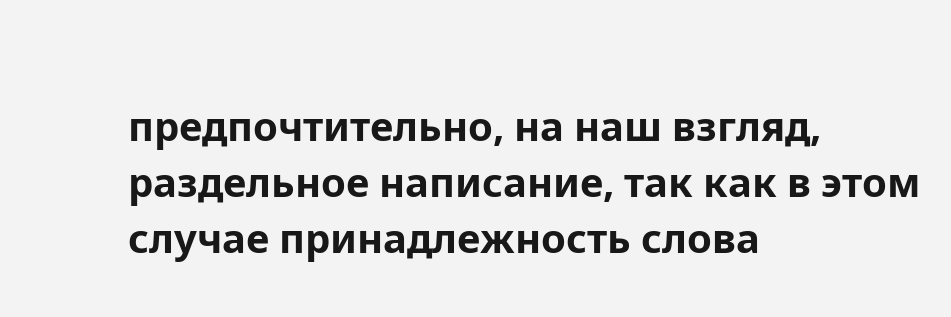предпочтительно, на наш взгляд, раздельное написание, так как в этом случае принадлежность слова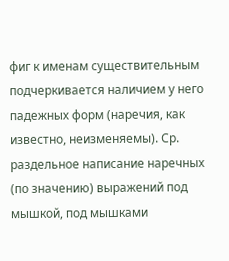фиг к именам существительным подчеркивается наличием у него падежных форм (наречия, как известно, неизменяемы). Ср. раздельное написание наречных (по значению) выражений под мышкой, под мышками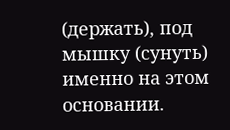(держать), под мышку (сунуть) именно на этом основании.